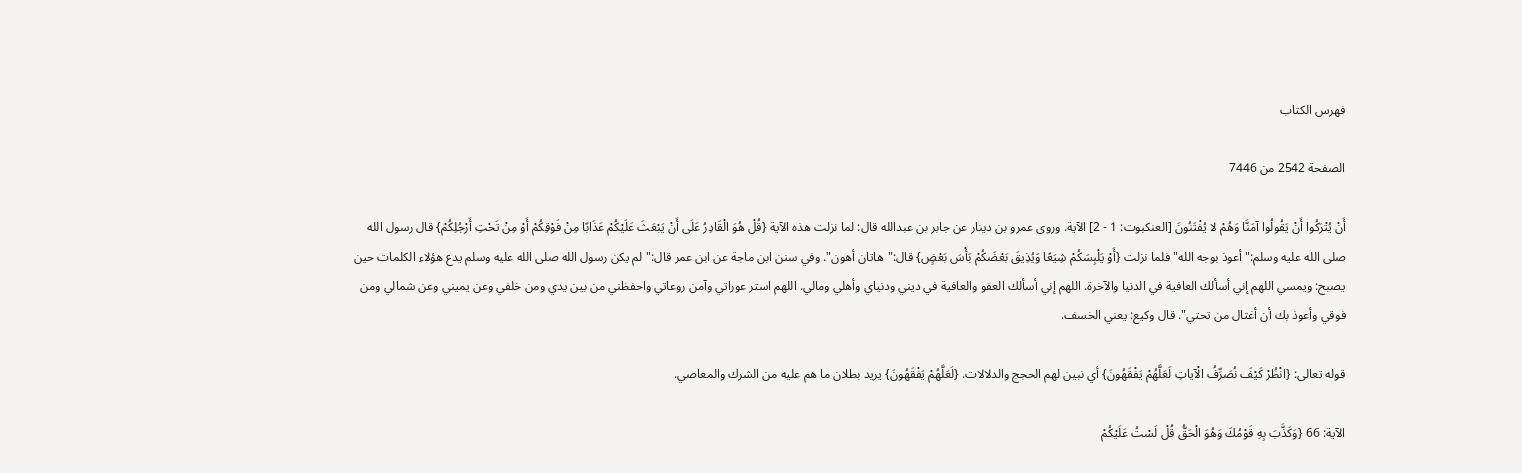فهرس الكتاب

الصفحة 2542 من 7446

أَنْ يُتْرَكُوا أَنْ يَقُولُوا آمَنَّا وَهُمْ لا يُفْتَنُونَ [العنكبوت: 1 - 2] الآية. وروى عمرو بن دينار عن جابر بن عبدالله قال: لما نزلت هذه الآية {قُلْ هُوَ الْقَادِرُ عَلَى أَنْ يَبْعَثَ عَلَيْكُمْ عَذَابًا مِنْ فَوْقِكُمْ أَوْ مِنْ تَحْتِ أَرْجُلِكُمْ} قال رسول الله صلى الله عليه وسلم:"أعوذ بوجه الله"فلما نزلت {أَوْ يَلْبِسَكُمْ شِيَعًا وَيُذِيقَ بَعْضَكُمْ بَأْسَ بَعْضٍ} قال:"هاتان أهون". وفي سنن ابن ماجة عن ابن عمر قال:"لم يكن رسول الله صلى الله عليه وسلم يدع هؤلاء الكلمات حين يصبح: ويمسي اللهم إني أسألك العافية في الدنيا والآخرة. اللهم إني أسألك العفو والعافية في ديني ودنياي وأهلي ومالي. اللهم استر عوراتي وآمن روعاتي واحفظني من بين يدي ومن خلفي وعن يميني وعن شمالي ومن فوقي وأعوذ بك أن أغتال من تحتي". قال وكيع: يعني الخسف.

قوله تعالى: {انْظُرْ كَيْفَ نُصَرِّفُ الْآياتِ لَعَلَّهُمْ يَفْقَهُونَ} أي نبين لهم الحجج والدلالات. {لَعَلَّهُمْ يَفْقَهُونَ} يريد بطلان ما هم عليه من الشرك والمعاصي.

الآية: 66 {وَكَذَّبَ بِهِ قَوْمُكَ وَهُوَ الْحَقُّ قُلْ لَسْتُ عَلَيْكُمْ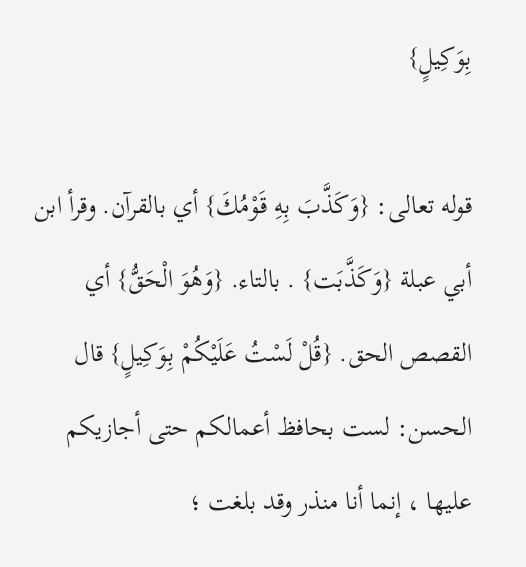بِوَكِيلٍ}

قوله تعالى: {وَكَذَّبَ بِهِ قَوْمُكَ} أي بالقرآن. وقرأ ابن أبي عبلة {وَكَذَّبَت} . بالتاء. {وَهُوَ الْحَقُّ} أي القصص الحق. {قُلْ لَسْتُ عَلَيْكُمْ بِوَكِيلٍ} قال الحسن: لست بحافظ أعمالكم حتى أجازيكم عليها ، إنما أنا منذر وقد بلغت ؛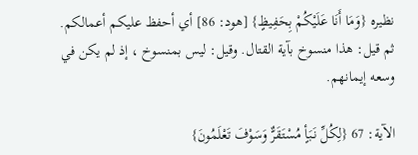نظيره {وَمَا أَنَا عَلَيْكُمْ بِحَفِيظٍ} [هود: 86] أي أحفظ عليكم أعمالكم. ثم قيل: هذا منسوخ بآية القتال. وقيل: ليس بمنسوخ ، إذ لم يكن في وسعه إيمانهم.

الآية: 67 {لِكُلِّ نَبَأٍ مُسْتَقَرٌّ وَسَوْفَ تَعْلَمُونَ}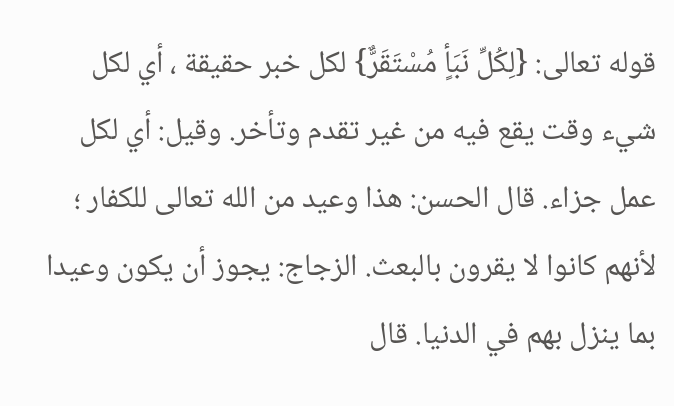قوله تعالى: {لِكُلِّ نَبَأٍ مُسْتَقَرٌّ} لكل خبر حقيقة ، أي لكل شيء وقت يقع فيه من غير تقدم وتأخر. وقيل: أي لكل عمل جزاء. قال الحسن: هذا وعيد من الله تعالى للكفار ؛ لأنهم كانوا لا يقرون بالبعث. الزجاج: يجوز أن يكون وعيدا بما ينزل بهم في الدنيا. قال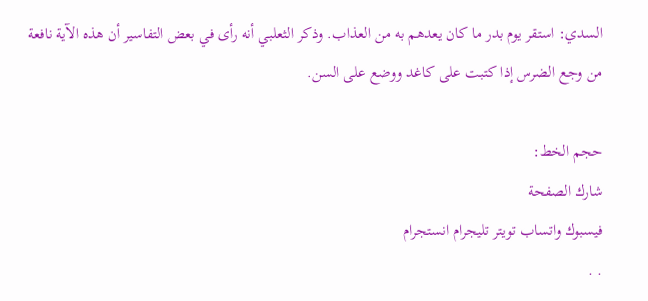السدي: استقر يوم بدر ما كان يعدهم به من العذاب. وذكر الثعلبي أنه رأى في بعض التفاسير أن هذه الآية نافعة من وجع الضرس إذا كتبت على كاغد ووضع على السن.

حجم الخط:
شارك الصفحة
فيسبوك واتساب تويتر تليجرام انستجرام
. .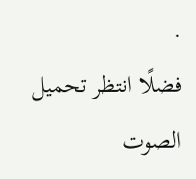.
فضلًا انتظر تحميل الصوت